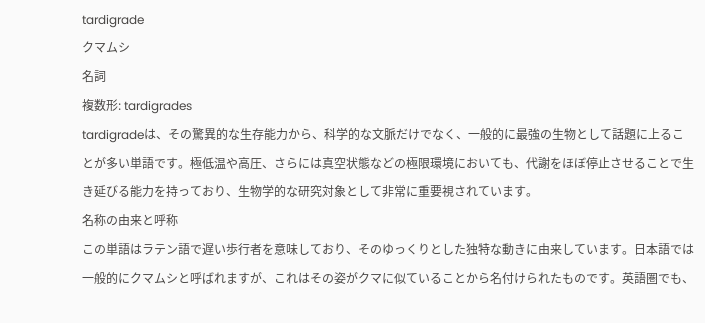tardigrade
クマムシ
名詞
複数形: tardigrades
tardigradeは、その驚異的な生存能力から、科学的な文脈だけでなく、一般的に最強の生物として話題に上ることが多い単語です。極低温や高圧、さらには真空状態などの極限環境においても、代謝をほぼ停止させることで生き延びる能力を持っており、生物学的な研究対象として非常に重要視されています。
名称の由来と呼称
この単語はラテン語で遅い歩行者を意味しており、そのゆっくりとした独特な動きに由来しています。日本語では一般的にクマムシと呼ばれますが、これはその姿がクマに似ていることから名付けられたものです。英語圏でも、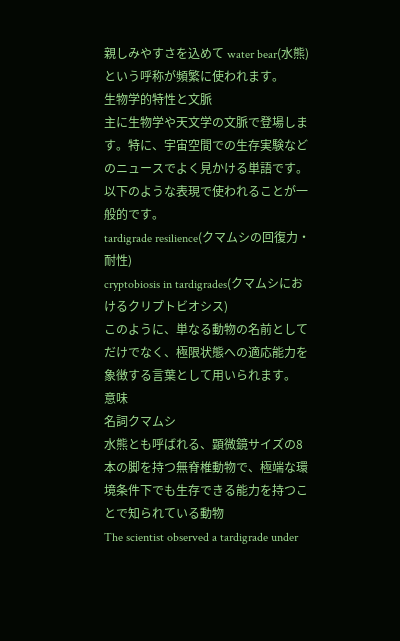親しみやすさを込めて water bear(水熊)という呼称が頻繁に使われます。
生物学的特性と文脈
主に生物学や天文学の文脈で登場します。特に、宇宙空間での生存実験などのニュースでよく見かける単語です。以下のような表現で使われることが一般的です。
tardigrade resilience(クマムシの回復力・耐性)
cryptobiosis in tardigrades(クマムシにおけるクリプトビオシス)
このように、単なる動物の名前としてだけでなく、極限状態への適応能力を象徴する言葉として用いられます。
意味
名詞クマムシ
水熊とも呼ばれる、顕微鏡サイズの8本の脚を持つ無脊椎動物で、極端な環境条件下でも生存できる能力を持つことで知られている動物
The scientist observed a tardigrade under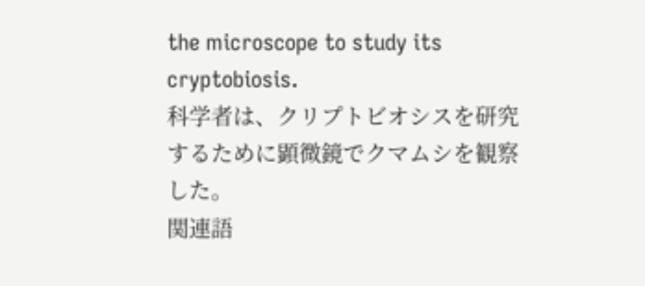the microscope to study its cryptobiosis.
科学者は、クリプトビオシスを研究するために顕微鏡でクマムシを観察した。
関連語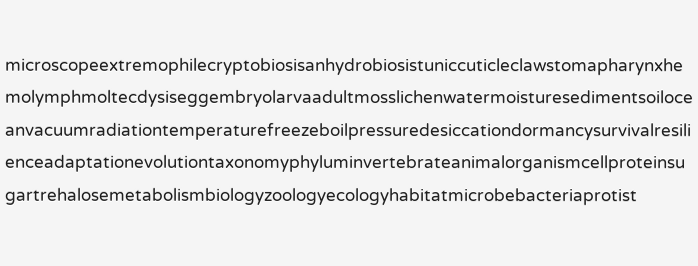microscopeextremophilecryptobiosisanhydrobiosistuniccuticleclawstomapharynxhemolymphmoltecdysiseggembryolarvaadultmosslichenwatermoisturesedimentsoiloceanvacuumradiationtemperaturefreezeboilpressuredesiccationdormancysurvivalresilienceadaptationevolutiontaxonomyphyluminvertebrateanimalorganismcellproteinsugartrehalosemetabolismbiologyzoologyecologyhabitatmicrobebacteriaprotist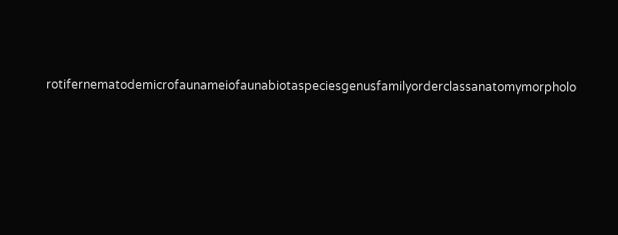rotifernematodemicrofaunameiofaunabiotaspeciesgenusfamilyorderclassanatomymorpholo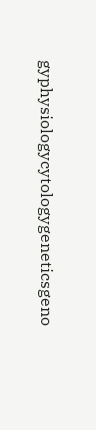gyphysiologycytologygeneticsgeno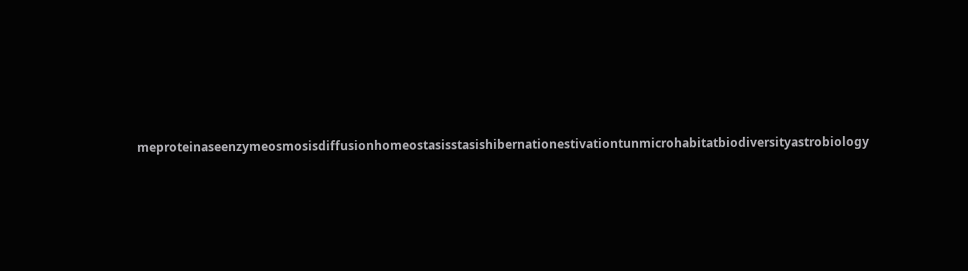meproteinaseenzymeosmosisdiffusionhomeostasisstasishibernationestivationtunmicrohabitatbiodiversityastrobiology